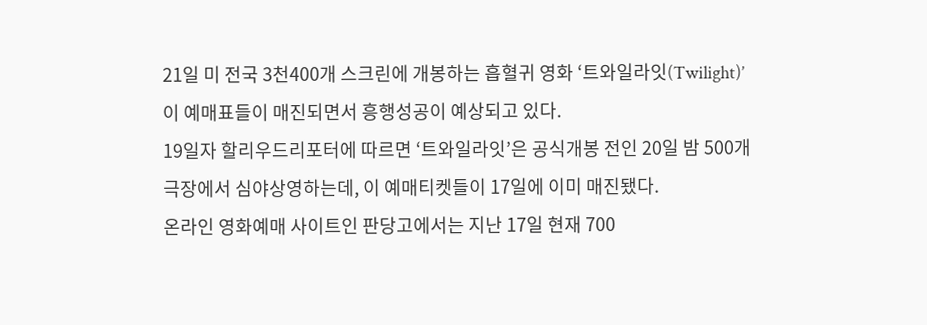21일 미 전국 3천400개 스크린에 개봉하는 흡혈귀 영화 ‘트와일라잇(Twilight)’이 예매표들이 매진되면서 흥행성공이 예상되고 있다.
19일자 할리우드리포터에 따르면 ‘트와일라잇’은 공식개봉 전인 20일 밤 500개 극장에서 심야상영하는데, 이 예매티켓들이 17일에 이미 매진됐다.
온라인 영화예매 사이트인 판당고에서는 지난 17일 현재 700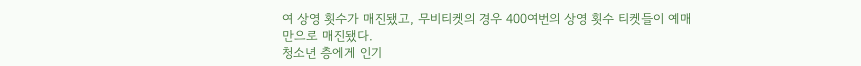여 상영 횟수가 매진됐고, 무비티켓의 경우 400여번의 상영 횟수 티켓들이 예매 만으로 매진됐다.
청소년 층에게 인기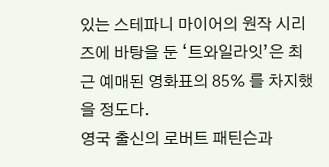있는 스테파니 마이어의 원작 시리즈에 바탕을 둔 ‘트와일라잇’은 최근 예매된 영화표의 85% 를 차지했을 정도다.
영국 출신의 로버트 패틴슨과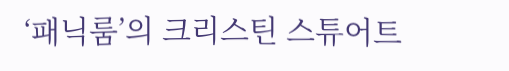‘패닉룸’의 크리스틴 스튜어트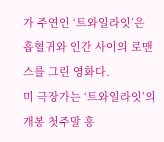가 주연인 ‘트와일라잇’은 흡혈귀와 인간 사이의 로맨스를 그린 영화다.
미 극장가는 ‘트와일라잇’의 개봉 첫주말 흥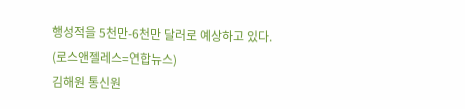행성적을 5천만-6천만 달러로 예상하고 있다.
(로스앤젤레스=연합뉴스)
김해원 통신원